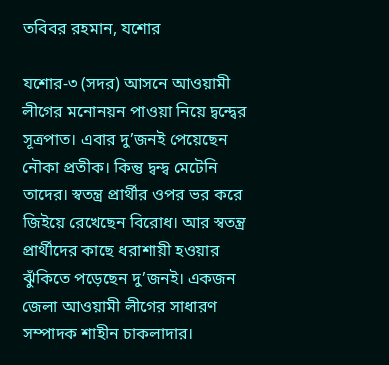তবিবর রহমান, যশোর

যশোর-৩ (সদর) আসনে আওয়ামী লীগের মনোনয়ন পাওয়া নিয়ে দ্বন্দ্বের সূত্রপাত। এবার দু’জনই পেয়েছেন নৌকা প্রতীক। কিন্তু দ্বন্দ্ব মেটেনি তাদের। স্বতন্ত্র প্রার্থীর ওপর ভর করে জিইয়ে রেখেছেন বিরোধ। আর স্বতন্ত্র প্রার্থীদের কাছে ধরাশায়ী হওয়ার ঝুঁকিতে পড়েছেন দু’জনই। একজন জেলা আওয়ামী লীগের সাধারণ সম্পাদক শাহীন চাকলাদার।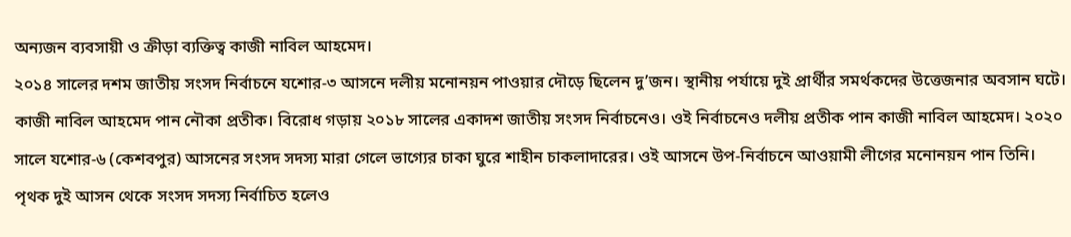অন্যজন ব্যবসায়ী ও ক্রীড়া ব্যক্তিত্ব কাজী নাবিল আহমেদ।
২০১৪ সালের দশম জাতীয় সংসদ নির্বাচনে যশোর-৩ আসনে দলীয় মনোনয়ন পাওয়ার দৌড়ে ছিলেন দু’জন। স্থানীয় পর্যায়ে দুই প্রার্থীর সমর্থকদের উত্তেজনার অবসান ঘটে। কাজী নাবিল আহমেদ পান নৌকা প্রতীক। বিরোধ গড়ায় ২০১৮ সালের একাদশ জাতীয় সংসদ নির্বাচনেও। ওই নির্বাচনেও দলীয় প্রতীক পান কাজী নাবিল আহমেদ। ২০২০ সালে যশোর-৬ (কেশবপুর) আসনের সংসদ সদস্য মারা গেলে ভাগ্যের চাকা ঘুরে শাহীন চাকলাদারের। ওই আসনে উপ-নির্বাচনে আওয়ামী লীগের মনোনয়ন পান তিনি।
পৃথক দুই আসন থেকে সংসদ সদস্য নির্বাচিত হলেও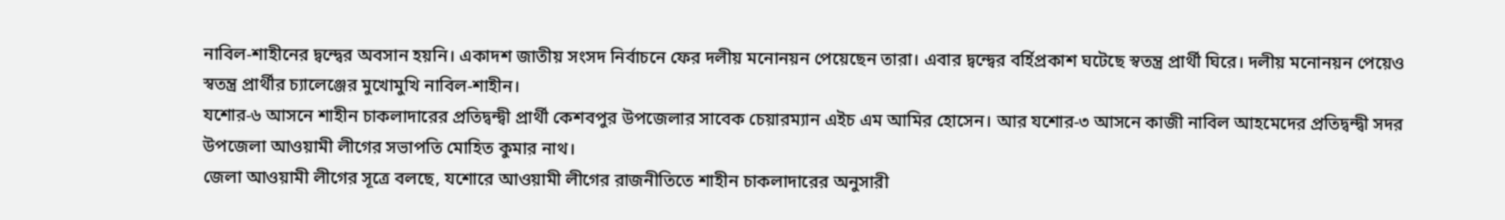নাবিল-শাহীনের দ্বন্দ্বের অবসান হয়নি। একাদশ জাতীয় সংসদ নির্বাচনে ফের দলীয় মনোনয়ন পেয়েছেন তারা। এবার দ্বন্দ্বের বর্হিপ্রকাশ ঘটেছে স্বতন্ত্র প্রার্থী ঘিরে। দলীয় মনোনয়ন পেয়েও স্বতন্ত্র প্রার্থীর চ্যালেঞ্জের মুখোমুখি নাবিল-শাহীন।
যশোর-৬ আসনে শাহীন চাকলাদারের প্রতিদ্বন্দ্বী প্রার্থী কেশবপুর উপজেলার সাবেক চেয়ারম্যান এইচ এম আমির হোসেন। আর যশোর-৩ আসনে কাজী নাবিল আহমেদের প্রতিদ্বন্দ্বী সদর উপজেলা আওয়ামী লীগের সভাপতি মোহিত কুমার নাথ।
জেলা আওয়ামী লীগের সূত্রে বলছে, যশোরে আওয়ামী লীগের রাজনীতিতে শাহীন চাকলাদারের অনুসারী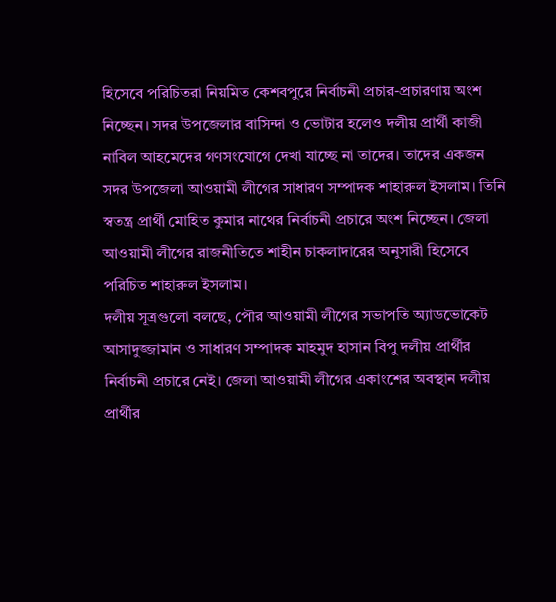হিসেবে পরিচিতরা নিয়মিত কেশবপুরে নির্বাচনী প্রচার-প্রচারণায় অংশ নিচ্ছেন। সদর উপজেলার বাসিন্দা ও ভোটার হলেও দলীয় প্রার্থী কাজী নাবিল আহমেদের গণসংযোগে দেখা যাচ্ছে না তাদের। তাদের একজন সদর উপজেলা আওয়ামী লীগের সাধারণ সম্পাদক শাহারুল ইসলাম। তিনি স্বতন্ত্র প্রার্থী মোহিত কুমার নাথের নির্বাচনী প্রচারে অংশ নিচ্ছেন। জেলা আওয়ামী লীগের রাজনীতিতে শাহীন চাকলাদারের অনুসারী হিসেবে পরিচিত শাহারুল ইসলাম।
দলীয় সূত্রগুলো বলছে, পৌর আওয়ামী লীগের সভাপতি অ্যাডভোকেট আসাদুজ্জামান ও সাধারণ সম্পাদক মাহমুদ হাসান বিপু দলীয় প্রার্থীর নির্বাচনী প্রচারে নেই। জেলা আওয়ামী লীগের একাংশের অবস্থান দলীয় প্রার্থীর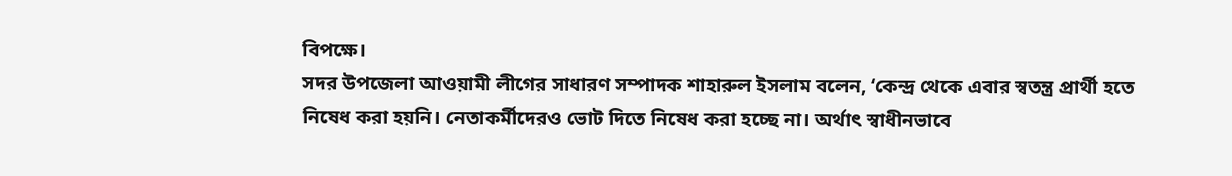বিপক্ষে।
সদর উপজেলা আওয়ামী লীগের সাধারণ সম্পাদক শাহারুল ইসলাম বলেন, ‘কেন্দ্র থেকে এবার স্বতন্ত্র প্রার্থী হতে নিষেধ করা হয়নি। নেতাকর্মীদেরও ভোট দিতে নিষেধ করা হচ্ছে না। অর্থাৎ স্বাধীনভাবে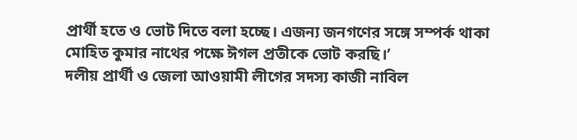প্রার্থী হতে ও ভোট দিতে বলা হচ্ছে। এজন্য জনগণের সঙ্গে সম্পর্ক থাকা মোহিত কুমার নাথের পক্ষে ঈগল প্রতীকে ভোট করছি।’
দলীয় প্রার্থী ও জেলা আওয়ামী লীগের সদস্য কাজী নাবিল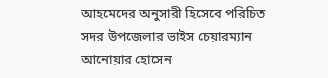আহমেদের অনুসারী হিসেবে পরিচিত সদর উপজেলার ভাইস চেয়ারম্যান আনোয়ার হোসেন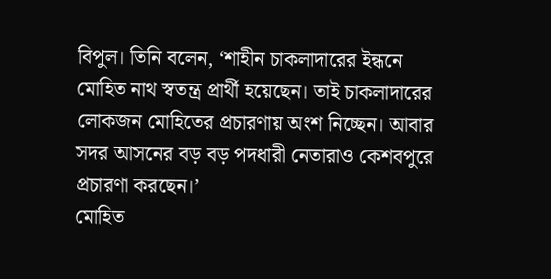বিপুল। তিনি বলেন, ‘শাহীন চাকলাদারের ইন্ধনে মোহিত নাথ স্বতন্ত্র প্রার্থী হয়েছেন। তাই চাকলাদারের লোকজন মোহিতের প্রচারণায় অংশ নিচ্ছেন। আবার সদর আসনের বড় বড় পদধারী নেতারাও কেশবপুরে প্রচারণা করছেন।’
মোহিত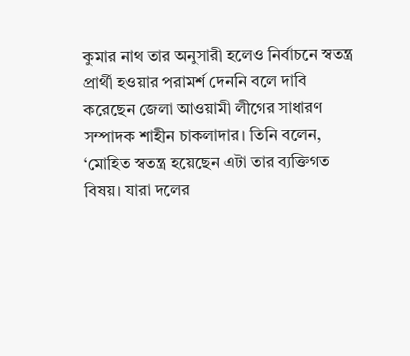কুমার নাথ তার অনুসারী হলেও নির্বাচনে স্বতন্ত্র প্রার্থী হওয়ার পরামর্শ দেননি বলে দাবি করেছেন জেলা আওয়ামী লীগের সাধারণ সম্পাদক শাহীন চাকলাদার। তিনি বলেন, ‘মোহিত স্বতন্ত্র হয়েছেন এটা তার ব্যক্তিগত বিষয়। যারা দলের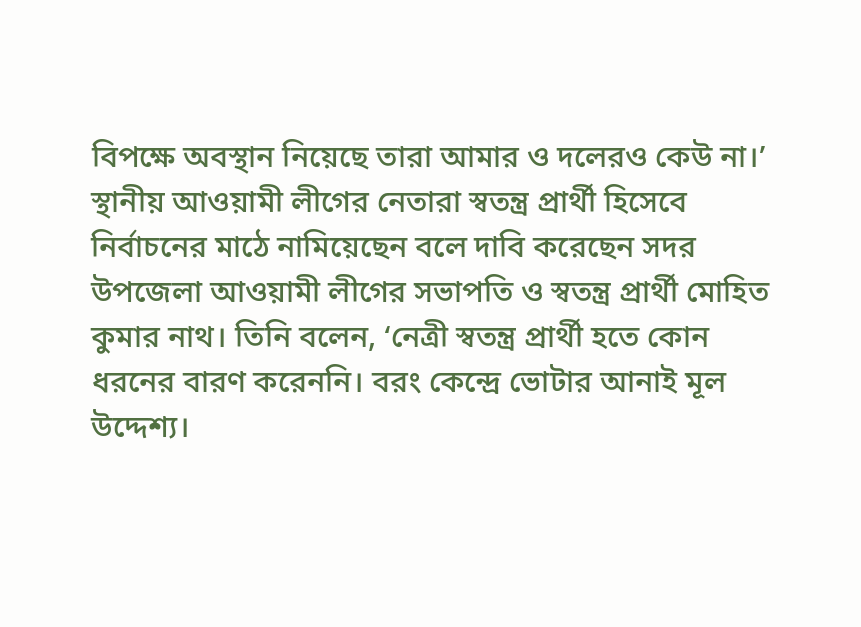বিপক্ষে অবস্থান নিয়েছে তারা আমার ও দলেরও কেউ না।’
স্থানীয় আওয়ামী লীগের নেতারা স্বতন্ত্র প্রার্থী হিসেবে নির্বাচনের মাঠে নামিয়েছেন বলে দাবি করেছেন সদর উপজেলা আওয়ামী লীগের সভাপতি ও স্বতন্ত্র প্রার্থী মোহিত কুমার নাথ। তিনি বলেন, ‘নেত্রী স্বতন্ত্র প্রার্থী হতে কোন ধরনের বারণ করেননি। বরং কেন্দ্রে ভোটার আনাই মূল উদ্দেশ্য।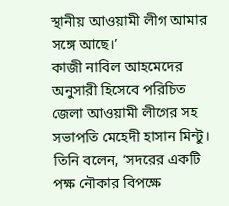স্থানীয় আওয়ামী লীগ আমার সঙ্গে আছে।’
কাজী নাবিল আহমেদের অনুসারী হিসেবে পরিচিত জেলা আওয়ামী লীগের সহ সভাপতি মেহেদী হাসান মিন্টু। তিনি বলেন, ‘সদরের একটি পক্ষ নৌকার বিপক্ষে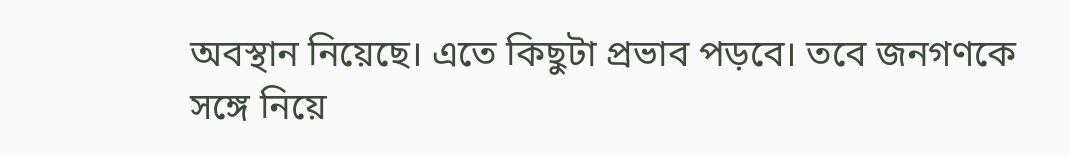অবস্থান নিয়েছে। এতে কিছুটা প্রভাব পড়বে। তবে জনগণকে সঙ্গে নিয়ে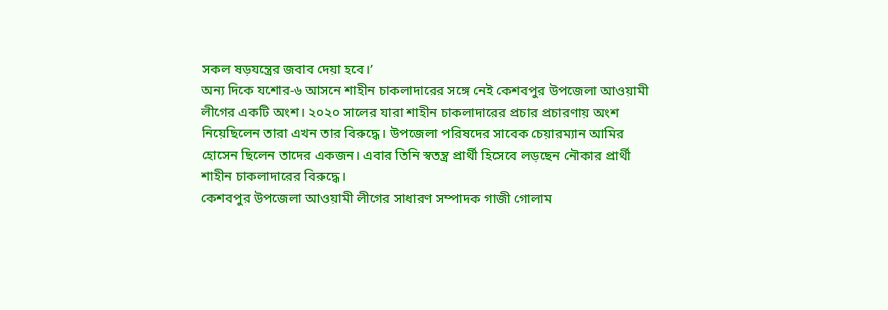সকল ষড়যন্ত্রের জবাব দেয়া হবে।’
অন্য দিকে যশোর-৬ আসনে শাহীন চাকলাদারের সঙ্গে নেই কেশবপুর উপজেলা আওয়ামী লীগের একটি অংশ। ২০২০ সালের যারা শাহীন চাকলাদারের প্রচার প্রচারণায় অংশ নিয়েছিলেন তারা এখন তার বিরুদ্ধে। উপজেলা পরিষদের সাবেক চেয়ারম্যান আমির হোসেন ছিলেন তাদের একজন। এবার তিনি স্বতন্ত্র প্রার্থী হিসেবে লড়ছেন নৌকার প্রার্থী শাহীন চাকলাদারের বিরুদ্ধে।
কেশবপুর উপজেলা আওয়ামী লীগের সাধারণ সম্পাদক গাজী গোলাম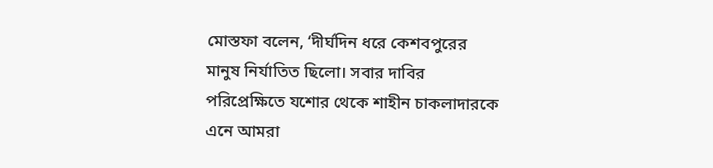মোস্তফা বলেন, ‘দীর্ঘদিন ধরে কেশবপুরের মানুষ নির্যাতিত ছিলো। সবার দাবির পরিপ্রেক্ষিতে যশোর থেকে শাহীন চাকলাদারকে এনে আমরা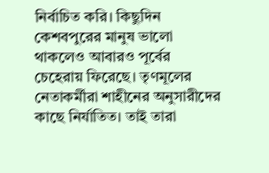নির্বাচিত করি। কিছুদিন কেশবপুরের মানুষ ভালো থাকলেও আবারও পূর্বের চেহেরায় ফিরেছে। তৃণমূলের নেতাকর্মীরা শাহীনের অনুসারীদের কাছে নির্যাতিত। তাই তারা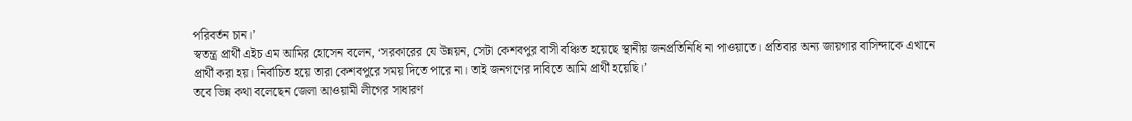পরিবর্তন চান।’
স্বতন্ত্র প্রার্থী এইচ এম আমির হোসেন বলেন, ‘সরকারের যে উন্নয়ন, সেটা কেশবপুর বাসী বঞ্চিত হয়েছে স্থানীয় জনপ্রতিনিধি না পাওয়াতে। প্রতিবার অন্য জায়গার বাসিন্দাকে এখানে প্রার্থী করা হয়। নির্বাচিত হয়ে তারা কেশবপুরে সময় দিতে পারে না। তাই জনগণের দাবিতে আমি প্রার্থী হয়েছি।’
তবে ভিন্ন কথা বলেছেন জেলা আওয়ামী লীগের সাধারণ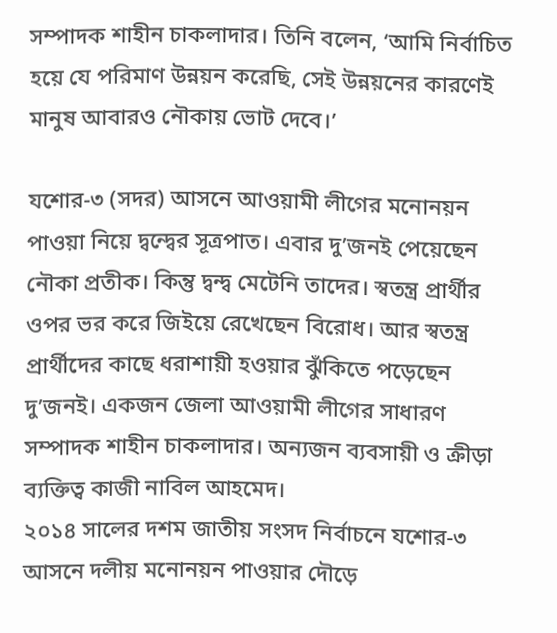সম্পাদক শাহীন চাকলাদার। তিনি বলেন, ‘আমি নির্বাচিত হয়ে যে পরিমাণ উন্নয়ন করেছি, সেই উন্নয়নের কারণেই মানুষ আবারও নৌকায় ভোট দেবে।’

যশোর-৩ (সদর) আসনে আওয়ামী লীগের মনোনয়ন পাওয়া নিয়ে দ্বন্দ্বের সূত্রপাত। এবার দু’জনই পেয়েছেন নৌকা প্রতীক। কিন্তু দ্বন্দ্ব মেটেনি তাদের। স্বতন্ত্র প্রার্থীর ওপর ভর করে জিইয়ে রেখেছেন বিরোধ। আর স্বতন্ত্র প্রার্থীদের কাছে ধরাশায়ী হওয়ার ঝুঁকিতে পড়েছেন দু’জনই। একজন জেলা আওয়ামী লীগের সাধারণ সম্পাদক শাহীন চাকলাদার। অন্যজন ব্যবসায়ী ও ক্রীড়া ব্যক্তিত্ব কাজী নাবিল আহমেদ।
২০১৪ সালের দশম জাতীয় সংসদ নির্বাচনে যশোর-৩ আসনে দলীয় মনোনয়ন পাওয়ার দৌড়ে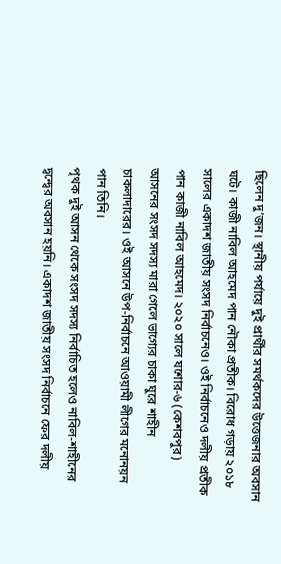ছিলেন দু’জন। স্থানীয় পর্যায়ে দুই প্রার্থীর সমর্থকদের উত্তেজনার অবসান ঘটে। কাজী নাবিল আহমেদ পান নৌকা প্রতীক। বিরোধ গড়ায় ২০১৮ সালের একাদশ জাতীয় সংসদ নির্বাচনেও। ওই নির্বাচনেও দলীয় প্রতীক পান কাজী নাবিল আহমেদ। ২০২০ সালে যশোর-৬ (কেশবপুর) আসনের সংসদ সদস্য মারা গেলে ভাগ্যের চাকা ঘুরে শাহীন চাকলাদারের। ওই আসনে উপ-নির্বাচনে আওয়ামী লীগের মনোনয়ন পান তিনি।
পৃথক দুই আসন থেকে সংসদ সদস্য নির্বাচিত হলেও নাবিল-শাহীনের দ্বন্দ্বের অবসান হয়নি। একাদশ জাতীয় সংসদ নির্বাচনে ফের দলীয়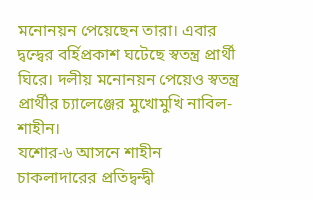মনোনয়ন পেয়েছেন তারা। এবার দ্বন্দ্বের বর্হিপ্রকাশ ঘটেছে স্বতন্ত্র প্রার্থী ঘিরে। দলীয় মনোনয়ন পেয়েও স্বতন্ত্র প্রার্থীর চ্যালেঞ্জের মুখোমুখি নাবিল-শাহীন।
যশোর-৬ আসনে শাহীন চাকলাদারের প্রতিদ্বন্দ্বী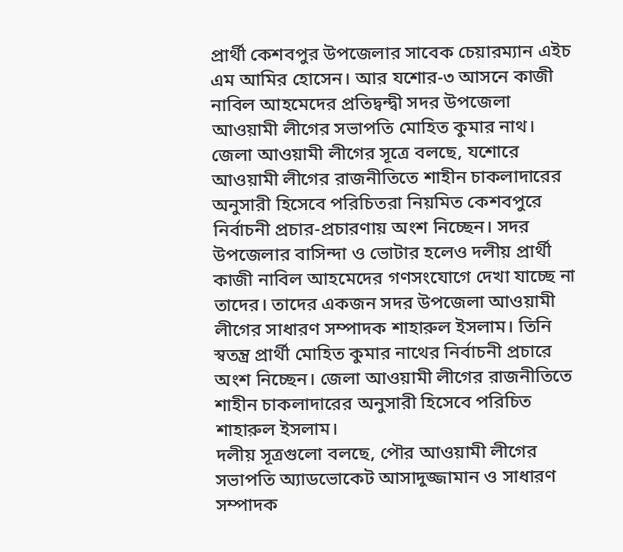প্রার্থী কেশবপুর উপজেলার সাবেক চেয়ারম্যান এইচ এম আমির হোসেন। আর যশোর-৩ আসনে কাজী নাবিল আহমেদের প্রতিদ্বন্দ্বী সদর উপজেলা আওয়ামী লীগের সভাপতি মোহিত কুমার নাথ।
জেলা আওয়ামী লীগের সূত্রে বলছে, যশোরে আওয়ামী লীগের রাজনীতিতে শাহীন চাকলাদারের অনুসারী হিসেবে পরিচিতরা নিয়মিত কেশবপুরে নির্বাচনী প্রচার-প্রচারণায় অংশ নিচ্ছেন। সদর উপজেলার বাসিন্দা ও ভোটার হলেও দলীয় প্রার্থী কাজী নাবিল আহমেদের গণসংযোগে দেখা যাচ্ছে না তাদের। তাদের একজন সদর উপজেলা আওয়ামী লীগের সাধারণ সম্পাদক শাহারুল ইসলাম। তিনি স্বতন্ত্র প্রার্থী মোহিত কুমার নাথের নির্বাচনী প্রচারে অংশ নিচ্ছেন। জেলা আওয়ামী লীগের রাজনীতিতে শাহীন চাকলাদারের অনুসারী হিসেবে পরিচিত শাহারুল ইসলাম।
দলীয় সূত্রগুলো বলছে, পৌর আওয়ামী লীগের সভাপতি অ্যাডভোকেট আসাদুজ্জামান ও সাধারণ সম্পাদক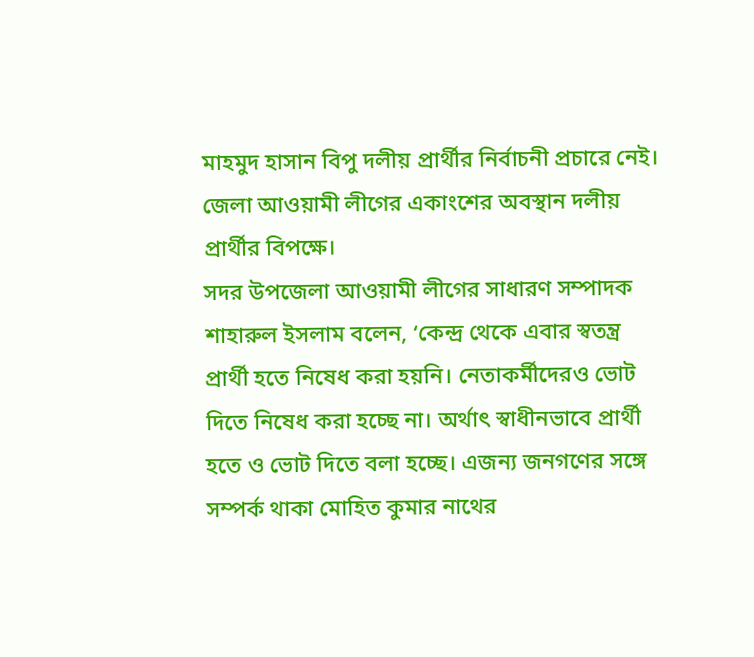মাহমুদ হাসান বিপু দলীয় প্রার্থীর নির্বাচনী প্রচারে নেই। জেলা আওয়ামী লীগের একাংশের অবস্থান দলীয় প্রার্থীর বিপক্ষে।
সদর উপজেলা আওয়ামী লীগের সাধারণ সম্পাদক শাহারুল ইসলাম বলেন, ‘কেন্দ্র থেকে এবার স্বতন্ত্র প্রার্থী হতে নিষেধ করা হয়নি। নেতাকর্মীদেরও ভোট দিতে নিষেধ করা হচ্ছে না। অর্থাৎ স্বাধীনভাবে প্রার্থী হতে ও ভোট দিতে বলা হচ্ছে। এজন্য জনগণের সঙ্গে সম্পর্ক থাকা মোহিত কুমার নাথের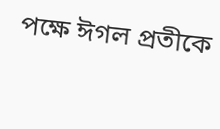পক্ষে ঈগল প্রতীকে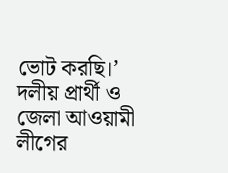ভোট করছি।’
দলীয় প্রার্থী ও জেলা আওয়ামী লীগের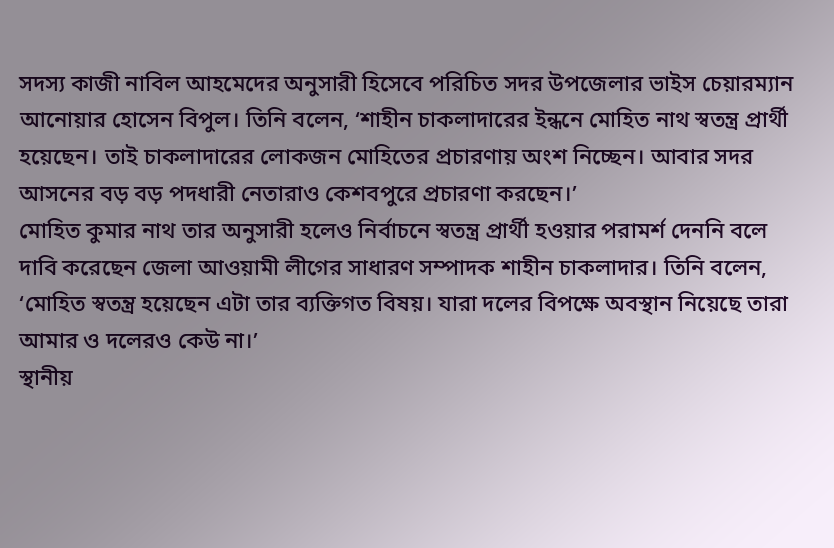সদস্য কাজী নাবিল আহমেদের অনুসারী হিসেবে পরিচিত সদর উপজেলার ভাইস চেয়ারম্যান আনোয়ার হোসেন বিপুল। তিনি বলেন, ‘শাহীন চাকলাদারের ইন্ধনে মোহিত নাথ স্বতন্ত্র প্রার্থী হয়েছেন। তাই চাকলাদারের লোকজন মোহিতের প্রচারণায় অংশ নিচ্ছেন। আবার সদর আসনের বড় বড় পদধারী নেতারাও কেশবপুরে প্রচারণা করছেন।’
মোহিত কুমার নাথ তার অনুসারী হলেও নির্বাচনে স্বতন্ত্র প্রার্থী হওয়ার পরামর্শ দেননি বলে দাবি করেছেন জেলা আওয়ামী লীগের সাধারণ সম্পাদক শাহীন চাকলাদার। তিনি বলেন, ‘মোহিত স্বতন্ত্র হয়েছেন এটা তার ব্যক্তিগত বিষয়। যারা দলের বিপক্ষে অবস্থান নিয়েছে তারা আমার ও দলেরও কেউ না।’
স্থানীয়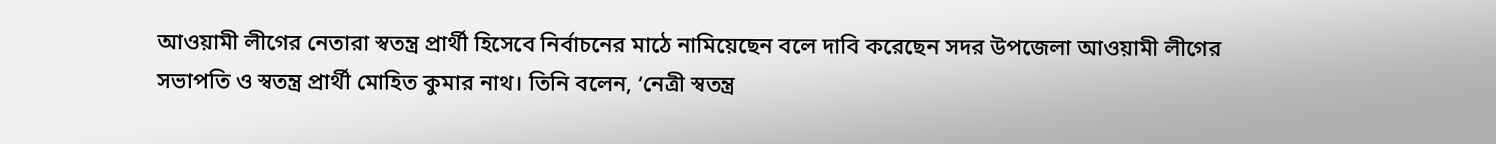আওয়ামী লীগের নেতারা স্বতন্ত্র প্রার্থী হিসেবে নির্বাচনের মাঠে নামিয়েছেন বলে দাবি করেছেন সদর উপজেলা আওয়ামী লীগের সভাপতি ও স্বতন্ত্র প্রার্থী মোহিত কুমার নাথ। তিনি বলেন, ‘নেত্রী স্বতন্ত্র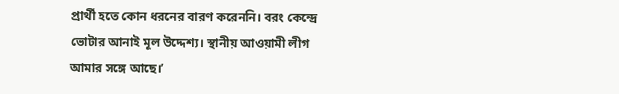প্রার্থী হতে কোন ধরনের বারণ করেননি। বরং কেন্দ্রে ভোটার আনাই মূল উদ্দেশ্য। স্থানীয় আওয়ামী লীগ আমার সঙ্গে আছে।’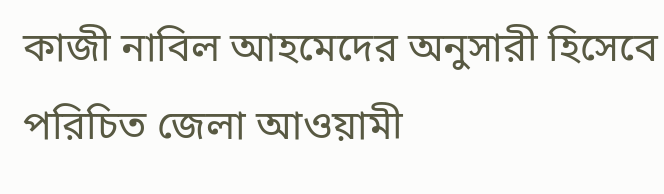কাজী নাবিল আহমেদের অনুসারী হিসেবে পরিচিত জেলা আওয়ামী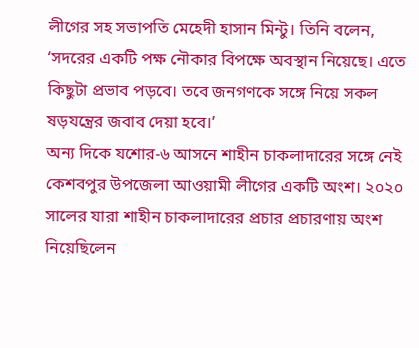লীগের সহ সভাপতি মেহেদী হাসান মিন্টু। তিনি বলেন, ‘সদরের একটি পক্ষ নৌকার বিপক্ষে অবস্থান নিয়েছে। এতে কিছুটা প্রভাব পড়বে। তবে জনগণকে সঙ্গে নিয়ে সকল ষড়যন্ত্রের জবাব দেয়া হবে।’
অন্য দিকে যশোর-৬ আসনে শাহীন চাকলাদারের সঙ্গে নেই কেশবপুর উপজেলা আওয়ামী লীগের একটি অংশ। ২০২০ সালের যারা শাহীন চাকলাদারের প্রচার প্রচারণায় অংশ নিয়েছিলেন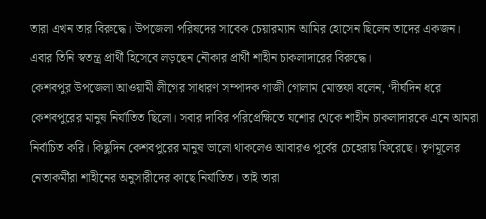তারা এখন তার বিরুদ্ধে। উপজেলা পরিষদের সাবেক চেয়ারম্যান আমির হোসেন ছিলেন তাদের একজন। এবার তিনি স্বতন্ত্র প্রার্থী হিসেবে লড়ছেন নৌকার প্রার্থী শাহীন চাকলাদারের বিরুদ্ধে।
কেশবপুর উপজেলা আওয়ামী লীগের সাধারণ সম্পাদক গাজী গোলাম মোস্তফা বলেন, ‘দীর্ঘদিন ধরে কেশবপুরের মানুষ নির্যাতিত ছিলো। সবার দাবির পরিপ্রেক্ষিতে যশোর থেকে শাহীন চাকলাদারকে এনে আমরা নির্বাচিত করি। কিছুদিন কেশবপুরের মানুষ ভালো থাকলেও আবারও পূর্বের চেহেরায় ফিরেছে। তৃণমূলের নেতাকর্মীরা শাহীনের অনুসারীদের কাছে নির্যাতিত। তাই তারা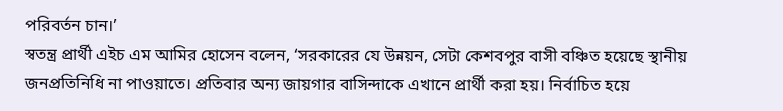পরিবর্তন চান।’
স্বতন্ত্র প্রার্থী এইচ এম আমির হোসেন বলেন, ‘সরকারের যে উন্নয়ন, সেটা কেশবপুর বাসী বঞ্চিত হয়েছে স্থানীয় জনপ্রতিনিধি না পাওয়াতে। প্রতিবার অন্য জায়গার বাসিন্দাকে এখানে প্রার্থী করা হয়। নির্বাচিত হয়ে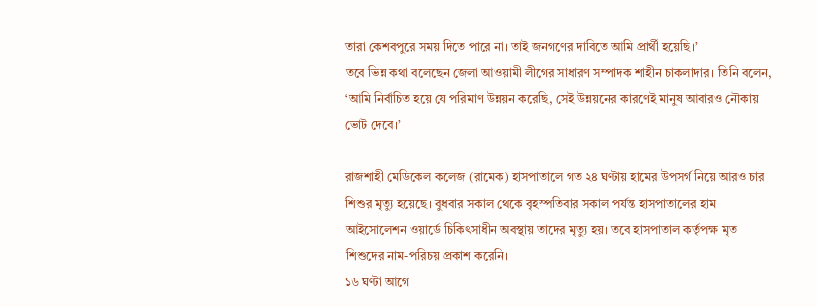তারা কেশবপুরে সময় দিতে পারে না। তাই জনগণের দাবিতে আমি প্রার্থী হয়েছি।’
তবে ভিন্ন কথা বলেছেন জেলা আওয়ামী লীগের সাধারণ সম্পাদক শাহীন চাকলাদার। তিনি বলেন, ‘আমি নির্বাচিত হয়ে যে পরিমাণ উন্নয়ন করেছি, সেই উন্নয়নের কারণেই মানুষ আবারও নৌকায় ভোট দেবে।’

রাজশাহী মেডিকেল কলেজ (রামেক) হাসপাতালে গত ২৪ ঘণ্টায় হামের উপসর্গ নিয়ে আরও চার শিশুর মৃত্যু হয়েছে। বুধবার সকাল থেকে বৃহস্পতিবার সকাল পর্যন্ত হাসপাতালের হাম আইসোলেশন ওয়ার্ডে চিকিৎসাধীন অবস্থায় তাদের মৃত্যু হয়। তবে হাসপাতাল কর্তৃপক্ষ মৃত শিশুদের নাম-পরিচয় প্রকাশ করেনি।
১৬ ঘণ্টা আগে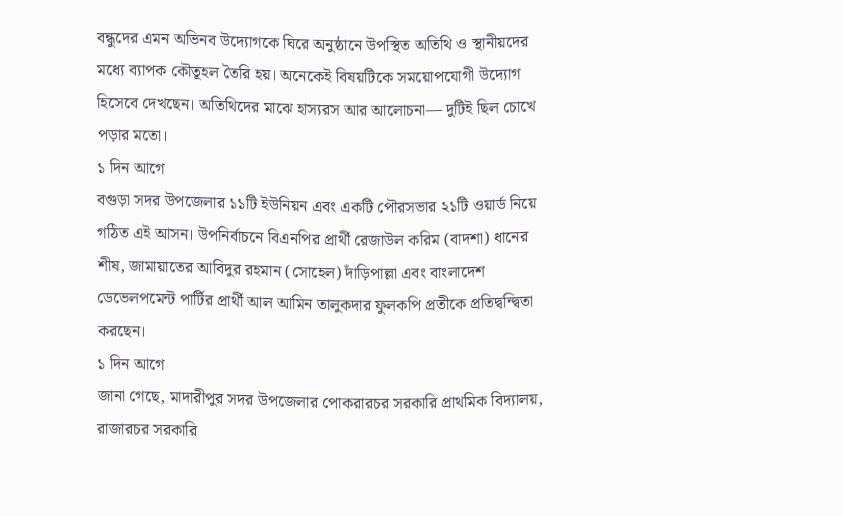বন্ধুদের এমন অভিনব উদ্যোগকে ঘিরে অনুষ্ঠানে উপস্থিত অতিথি ও স্থানীয়দের মধ্যে ব্যাপক কৌতূহল তৈরি হয়। অনেকেই বিষয়টিকে সময়োপযোগী উদ্যোগ হিসেবে দেখছেন। অতিথিদের মাঝে হাস্যরস আর আলোচনা— দুটিই ছিল চোখে পড়ার মতো।
১ দিন আগে
বগুড়া সদর উপজেলার ১১টি ইউনিয়ন এবং একটি পৌরসভার ২১টি ওয়ার্ড নিয়ে গঠিত এই আসন। উপনির্বাচনে বিএনপির প্রার্থী রেজাউল করিম (বাদশা) ধানের শীষ, জামায়াতের আবিদুর রহমান (সোহেল) দাঁড়িপাল্লা এবং বাংলাদেশ ডেভেলপমেন্ট পার্টির প্রার্থী আল আমিন তালুকদার ফুলকপি প্রতীকে প্রতিদ্বন্দ্বিতা করছেন।
১ দিন আগে
জানা গেছে, মাদারীপুর সদর উপজেলার পোকরারচর সরকারি প্রাথমিক বিদ্যালয়, রাজারচর সরকারি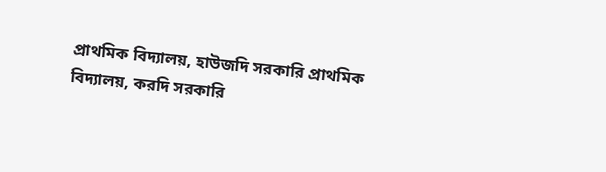প্রাথমিক বিদ্যালয়, হাউজদি সরকারি প্রাথমিক বিদ্যালয়, করদি সরকারি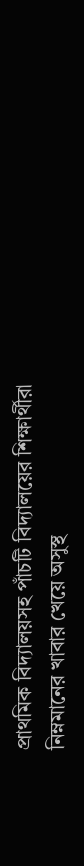প্রাথমিক বিদ্যালয়সহ পাঁচটি বিদ্যালয়ের শিক্ষার্থীরা নিম্নমানের খাবার খেয়ে অসুস্থ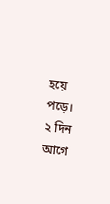হয়ে পড়ে।
২ দিন আগে